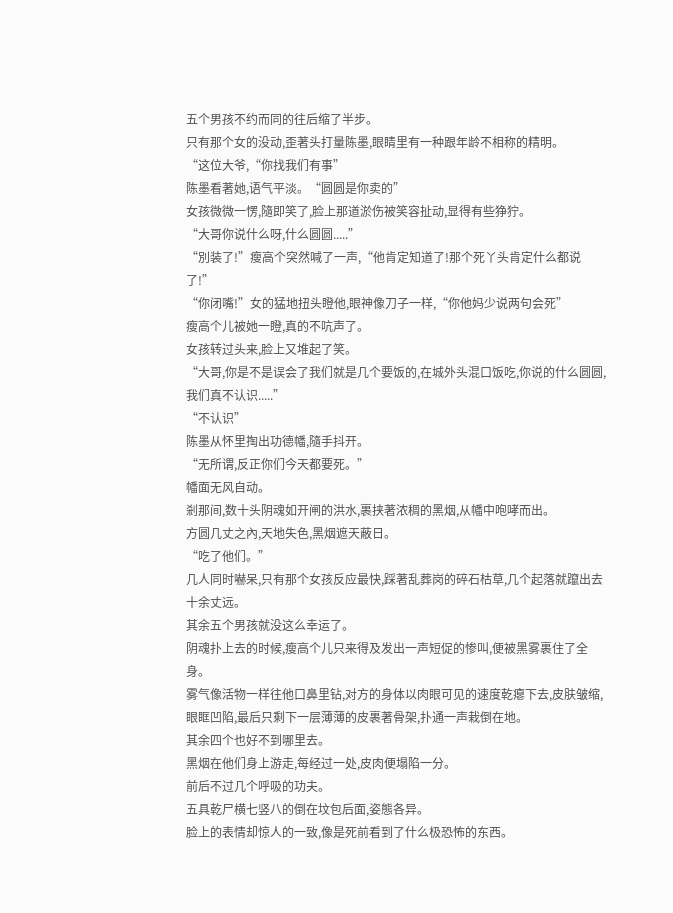五个男孩不约而同的往后缩了半步。
只有那个女的没动,歪著头打量陈墨,眼睛里有一种跟年龄不相称的精明。
“这位大爷,“你找我们有事”
陈墨看著她,语气平淡。“圆圆是你卖的”
女孩微微一愣,隨即笑了,脸上那道淤伤被笑容扯动,显得有些狰狞。
“大哥你说什么呀,什么圆圆.....”
“別装了!”瘦高个突然喊了一声,“他肯定知道了!那个死丫头肯定什么都说了!”
“你闭嘴!”女的猛地扭头瞪他,眼神像刀子一样,“你他妈少说两句会死”
瘦高个儿被她一瞪,真的不吭声了。
女孩转过头来,脸上又堆起了笑。
“大哥,你是不是误会了我们就是几个要饭的,在城外头混口饭吃,你说的什么圆圆,我们真不认识.....”
“不认识”
陈墨从怀里掏出功德幡,隨手抖开。
“无所谓,反正你们今天都要死。”
幡面无风自动。
剎那间,数十头阴魂如开闸的洪水,裹挟著浓稠的黑烟,从幡中咆哮而出。
方圆几丈之內,天地失色,黑烟遮天蔽日。
“吃了他们。”
几人同时嚇呆,只有那个女孩反应最快,踩著乱葬岗的碎石枯草,几个起落就躥出去十余丈远。
其余五个男孩就没这么幸运了。
阴魂扑上去的时候,瘦高个儿只来得及发出一声短促的惨叫,便被黑雾裹住了全身。
雾气像活物一样往他口鼻里钻,对方的身体以肉眼可见的速度乾瘪下去,皮肤皱缩,眼眶凹陷,最后只剩下一层薄薄的皮裹著骨架,扑通一声栽倒在地。
其余四个也好不到哪里去。
黑烟在他们身上游走,每经过一处,皮肉便塌陷一分。
前后不过几个呼吸的功夫。
五具乾尸横七竖八的倒在坟包后面,姿態各异。
脸上的表情却惊人的一致,像是死前看到了什么极恐怖的东西。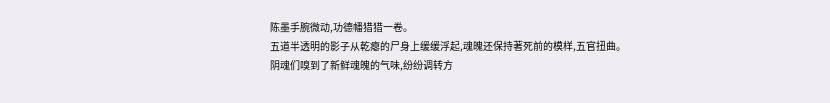陈墨手腕微动,功德幡猎猎一卷。
五道半透明的影子从乾瘪的尸身上缓缓浮起,魂魄还保持著死前的模样,五官扭曲。
阴魂们嗅到了新鲜魂魄的气味,纷纷调转方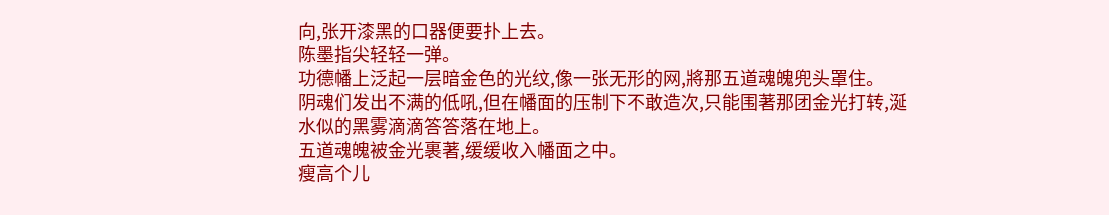向,张开漆黑的口器便要扑上去。
陈墨指尖轻轻一弹。
功德幡上泛起一层暗金色的光纹,像一张无形的网,將那五道魂魄兜头罩住。
阴魂们发出不满的低吼,但在幡面的压制下不敢造次,只能围著那团金光打转,涎水似的黑雾滴滴答答落在地上。
五道魂魄被金光裹著,缓缓收入幡面之中。
瘦高个儿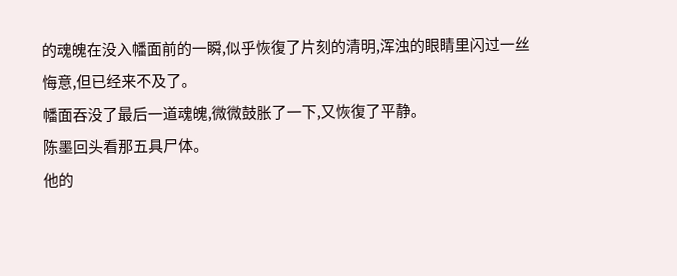的魂魄在没入幡面前的一瞬,似乎恢復了片刻的清明,浑浊的眼睛里闪过一丝悔意,但已经来不及了。
幡面吞没了最后一道魂魄,微微鼓胀了一下,又恢復了平静。
陈墨回头看那五具尸体。
他的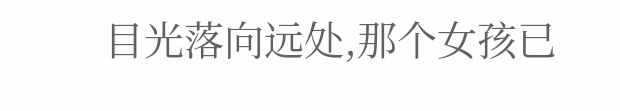目光落向远处,那个女孩已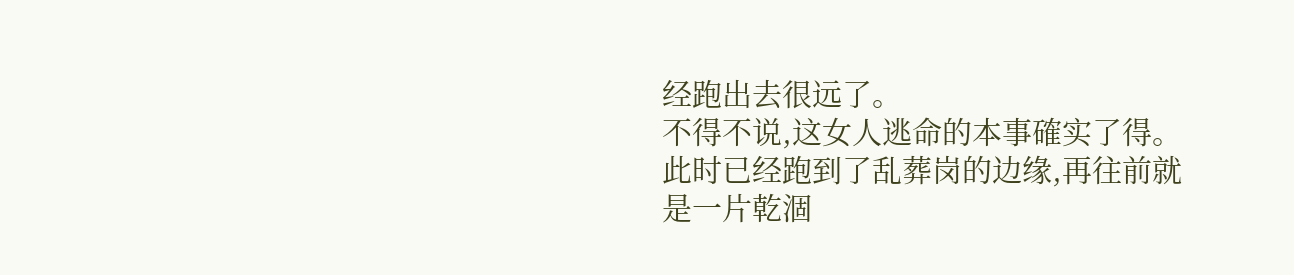经跑出去很远了。
不得不说,这女人逃命的本事確实了得。
此时已经跑到了乱葬岗的边缘,再往前就是一片乾涸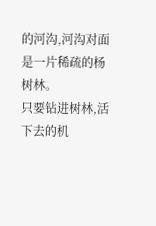的河沟,河沟对面是一片稀疏的杨树林。
只要钻进树林,活下去的机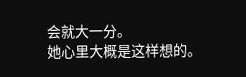会就大一分。
她心里大概是这样想的。